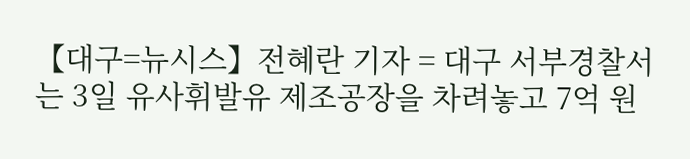【대구=뉴시스】전혜란 기자 = 대구 서부경찰서는 3일 유사휘발유 제조공장을 차려놓고 7억 원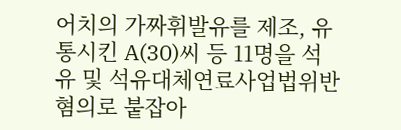어치의 가짜휘발유를 제조, 유통시킨 A(30)씨 등 11명을 석유 및 석유대체연료사업법위반 혐의로 붙잡아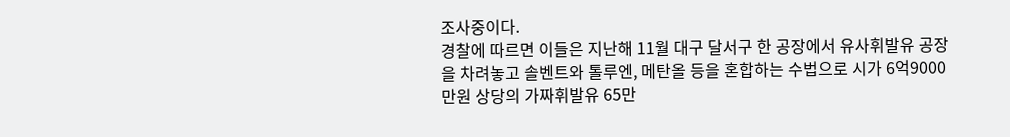조사중이다.
경찰에 따르면 이들은 지난해 11월 대구 달서구 한 공장에서 유사휘발유 공장을 차려놓고 솔벤트와 톨루엔, 메탄올 등을 혼합하는 수법으로 시가 6억9000만원 상당의 가짜휘발유 65만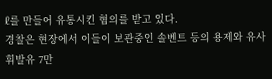ℓ를 만들어 유통시킨 혐의를 받고 있다.
경찰은 현장에서 이들이 보관중인 솔벤트 등의 용제와 유사휘발유 7만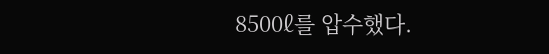8500ℓ를 압수했다.